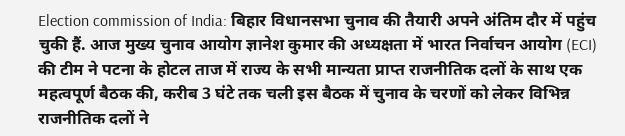Election commission of India: बिहार विधानसभा चुनाव की तैयारी अपने अंतिम दौर में पहुंच चुकी हैं. आज मुख्य चुनाव आयोग ज्ञानेश कुमार की अध्यक्षता में भारत निर्वाचन आयोग (ECI) की टीम ने पटना के होटल ताज में राज्य के सभी मान्यता प्राप्त राजनीतिक दलों के साथ एक महत्वपूर्ण बैठक की, करीब 3 घंटे तक चली इस बैठक में चुनाव के चरणों को लेकर विभिन्न राजनीतिक दलों ने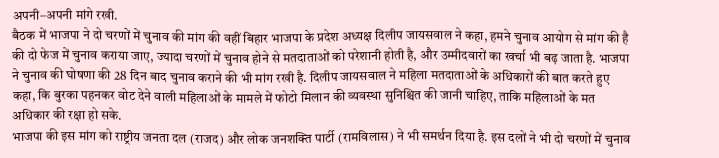अपनी–अपनी मांगे रखी.
बैठक में भाजपा ने दो चरणों में चुनाव की मांग की वहीं बिहार भाजपा के प्रदेश अध्यक्ष दिलीप जायसवाल ने कहा, हमने चुनाव आयोग से मांग की है की दो फेज में चुनाव कराया जाए, ज्यादा चरणों में चुनाव होने से मतदाताओं को परेशानी होती है, और उम्मीदवारों का खर्चा भी बढ़ जाता है. भाजपा ने चुनाव की घोषणा की 28 दिन बाद चुनाव कराने की भी मांग रखी है. दिलीप जायसवाल ने महिला मतदाताओं के अधिकारों की बात करते हुए कहा, कि बुरका पहनकर वोट देने वाली महिलाओं के मामले में फोटो मिलान की व्यवस्था सुनिश्चित की जानी चाहिए, ताकि महिलाओं के मत अधिकार की रक्षा हो सके.
भाजपा की इस मांग को राष्ट्रीय जनता दल (राजद) और लोक जनशक्ति पार्टी (रामविलास) ने भी समर्थन दिया है. इस दलों ने भी दो चरणों में चुनाव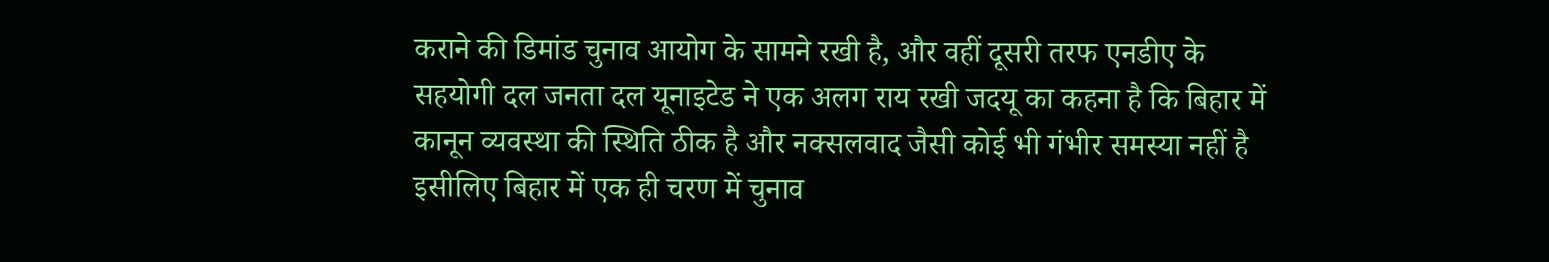कराने की डिमांड चुनाव आयोग के सामने रखी है, और वहीं दूसरी तरफ एनडीए के सहयोगी दल जनता दल यूनाइटेड ने एक अलग राय रखी जदयू का कहना है कि बिहार में कानून व्यवस्था की स्थिति ठीक है और नक्सलवाद जैसी कोई भी गंभीर समस्या नहीं है इसीलिए बिहार में एक ही चरण में चुनाव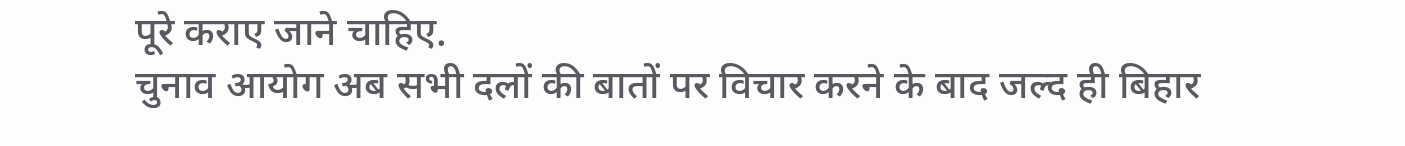पूरे कराए जाने चाहिए.
चुनाव आयोग अब सभी दलों की बातों पर विचार करने के बाद जल्द ही बिहार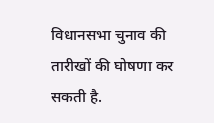विधानसभा चुनाव की तारीखों की घोषणा कर सकती है.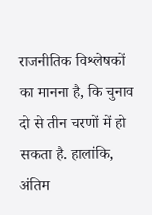राजनीतिक विश्लेषकों का मानना है, कि चुनाव दो से तीन चरणों में हो सकता है. हालांकि, अंतिम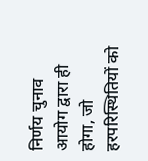निर्णय चुनाव आयोग द्वारा ही होगा, जो हरपरिस्थितियों को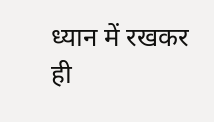ध्यान में रखकर ही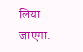लिया जाएगा.